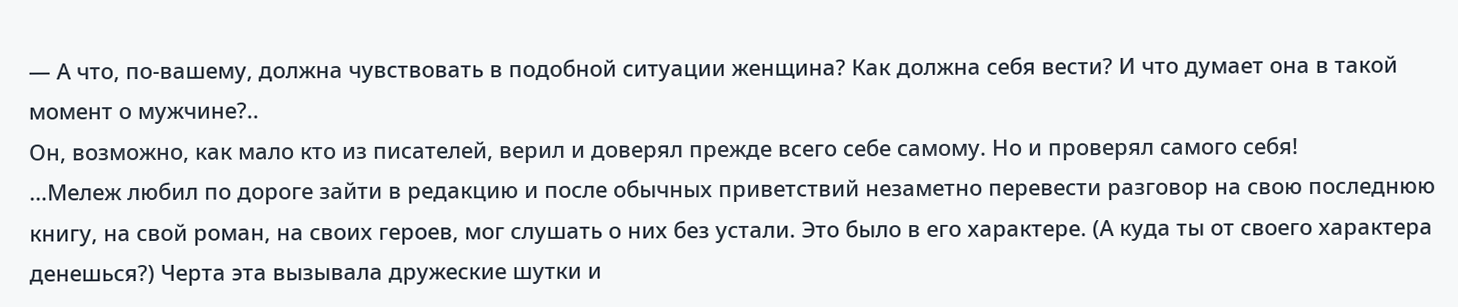— А что, по-вашему, должна чувствовать в подобной ситуации женщина? Как должна себя вести? И что думает она в такой момент о мужчине?..
Он, возможно, как мало кто из писателей, верил и доверял прежде всего себе самому. Но и проверял самого себя!
…Мележ любил по дороге зайти в редакцию и после обычных приветствий незаметно перевести разговор на свою последнюю книгу, на свой роман, на своих героев, мог слушать о них без устали. Это было в его характере. (А куда ты от своего характера денешься?) Черта эта вызывала дружеские шутки и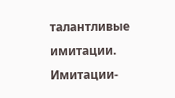талантливые имитации. Имитации-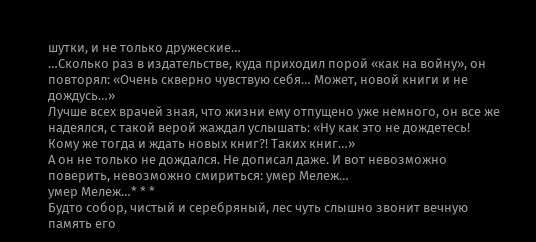шутки, и не только дружеские…
…Сколько раз в издательстве, куда приходил порой «как на войну», он повторял: «Очень скверно чувствую себя… Может, новой книги и не дождусь…»
Лучше всех врачей зная, что жизни ему отпущено уже немного, он все же надеялся, с такой верой жаждал услышать: «Ну как это не дождетесь! Кому же тогда и ждать новых книг?! Таких книг…»
А он не только не дождался. Не дописал даже. И вот невозможно поверить, невозможно смириться: умер Мележ…
умер Мележ…* * *
Будто собор, чистый и серебряный, лес чуть слышно звонит вечную память его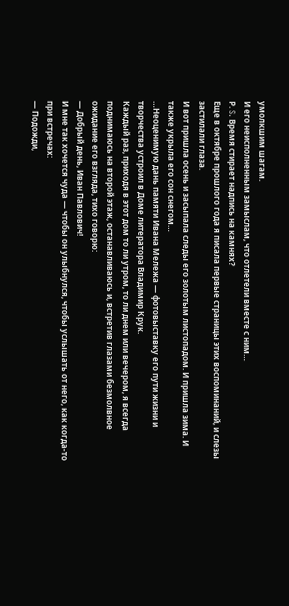умолкшим шагам.
И его неисполненным замыслам, что отлетели вместе с ним…
Р. S. Время стирает надпись на камнях?
Еще в октябре прошлого года я писала первые страницы этих воспоминаний, и слезы застилали глаза.
И вот пришла осень и засыпала следы его золотым листопадом. И пришла зима. И также укрыла его сон снегом…
…Неоценимую дань памяти Ивана Мележа — фотовыставку его пути жизни и творчества устроил в Доме литератора Владимир Крук.
Каждый раз, приходя в этот дом то ли утром, то ли днем или вечером, я всегда поднимаюсь на второй этаж, останавливаюсь и, встретив глазами безмолвное ожидание его взгляда, тихо говорю:
— Добрый день, Иван Павлович!
И мне так хочется чуда — чтобы он улыбнулся, чтобы услышать от него, как когда-то при встречах:
— Подожди,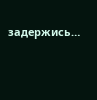задержись…